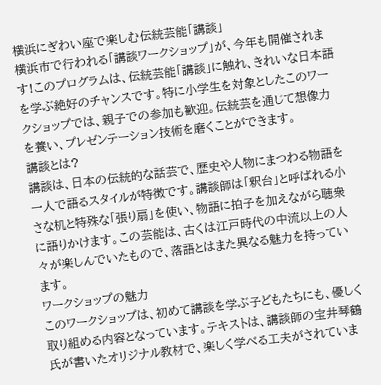横浜にぎわい座で楽しむ伝統芸能「講談」
横浜市で行われる「講談ワークショップ」が、今年も開催されます!このプログラムは、伝統芸能「講談」に触れ、きれいな日本語を学ぶ絶好のチャンスです。特に小学生を対象としたこのワークショップでは、親子での参加も歓迎。伝統芸を通じて想像力を養い、プレゼンテーション技術を磨くことができます。
講談とは?
講談は、日本の伝統的な話芸で、歴史や人物にまつわる物語を一人で語るスタイルが特徴です。講談師は「釈台」と呼ばれる小さな机と特殊な「張り扇」を使い、物語に拍子を加えながら聴衆に語りかけます。この芸能は、古くは江戸時代の中流以上の人々が楽しんでいたもので、落語とはまた異なる魅力を持っています。
ワークショップの魅力
このワークショップは、初めて講談を学ぶ子どもたちにも、優しく取り組める内容となっています。テキストは、講談師の宝井琴鶴氏が書いたオリジナル教材で、楽しく学べる工夫がされていま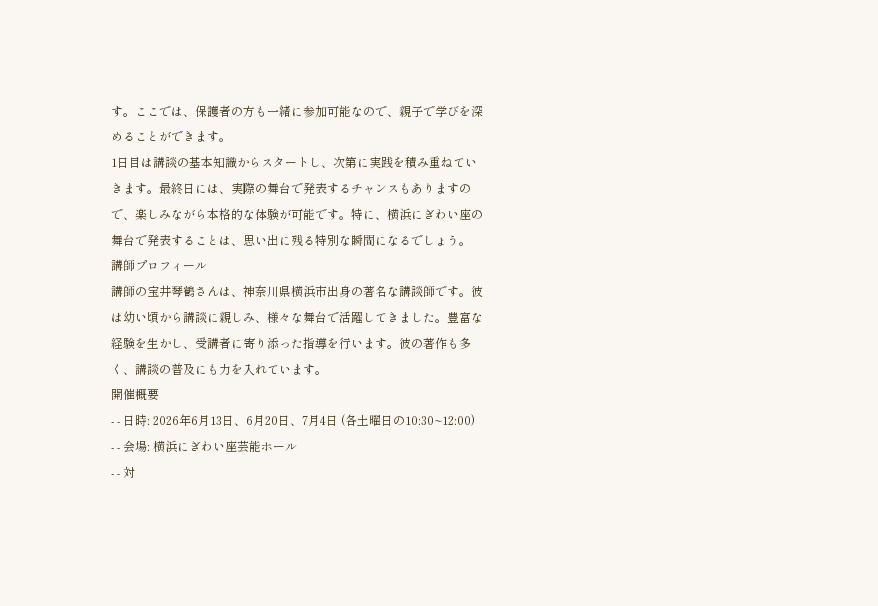す。ここでは、保護者の方も一緒に参加可能なので、親子で学びを深めることができます。
1日目は講談の基本知識からスタートし、次第に実践を積み重ねていきます。最終日には、実際の舞台で発表するチャンスもありますので、楽しみながら本格的な体験が可能です。特に、横浜にぎわい座の舞台で発表することは、思い出に残る特別な瞬間になるでしょう。
講師プロフィール
講師の宝井琴鶴さんは、神奈川県横浜市出身の著名な講談師です。彼は幼い頃から講談に親しみ、様々な舞台で活躍してきました。豊富な経験を生かし、受講者に寄り添った指導を行います。彼の著作も多く、講談の普及にも力を入れています。
開催概要
- - 日時: 2026年6月13日、6月20日、7月4日 (各土曜日の10:30~12:00)
- - 会場: 横浜にぎわい座芸能ホール
- - 対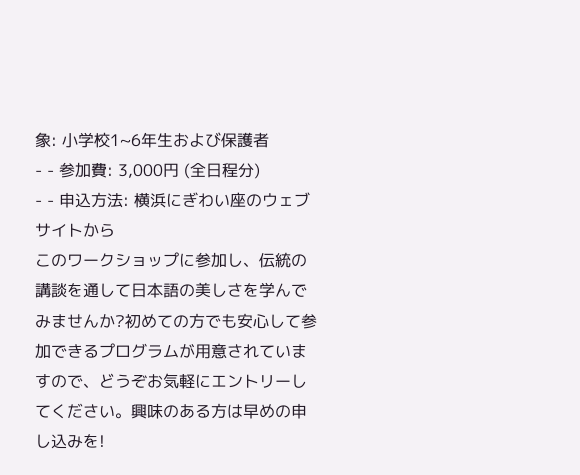象: 小学校1~6年生および保護者
- - 参加費: 3,000円 (全日程分)
- - 申込方法: 横浜にぎわい座のウェブサイトから
このワークショップに参加し、伝統の講談を通して日本語の美しさを学んでみませんか?初めての方でも安心して参加できるプログラムが用意されていますので、どうぞお気軽にエントリーしてください。興味のある方は早めの申し込みを!